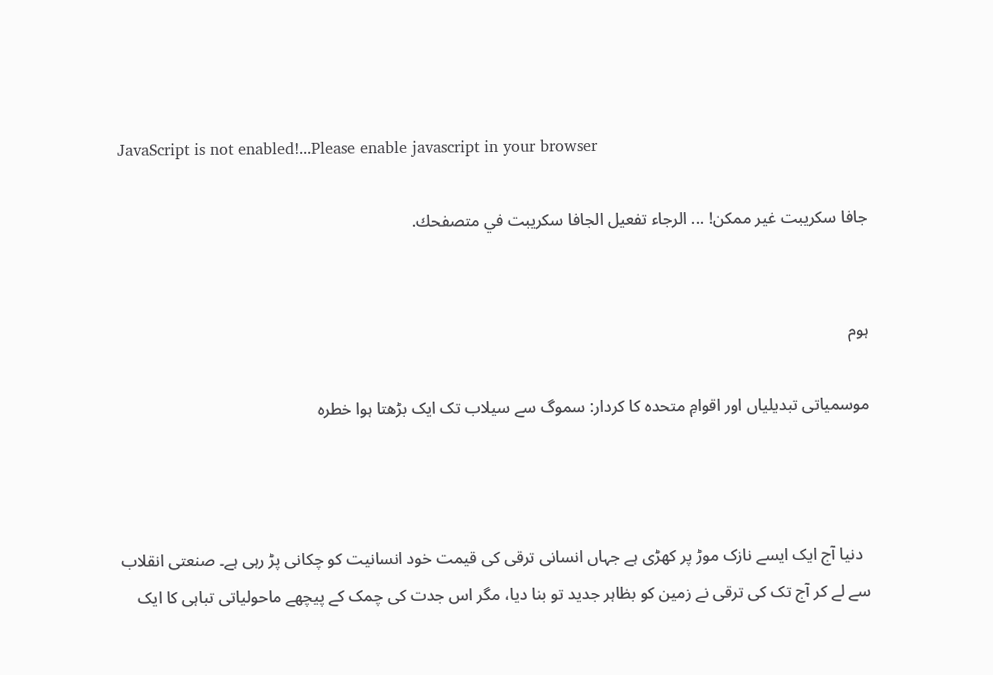JavaScript is not enabled!...Please enable javascript in your browser

جافا سكريبت غير ممكن! ... الرجاء تفعيل الجافا سكريبت في متصفحك.


ہوم

موسمیاتی تبدیلیاں اور اقوامِ متحدہ کا کردار: سموگ سے سیلاب تک ایک بڑھتا ہوا خطرہ



  دنیا آج ایک ایسے نازک موڑ پر کھڑی ہے جہاں انسانی ترقی کی قیمت خود انسانیت کو چکانی پڑ رہی ہے۔ صنعتی انقلاب سے لے کر آج تک کی ترقی نے زمین کو بظاہر جدید تو بنا دیا، مگر اس جدت کی چمک کے پیچھے ماحولیاتی تباہی کا ایک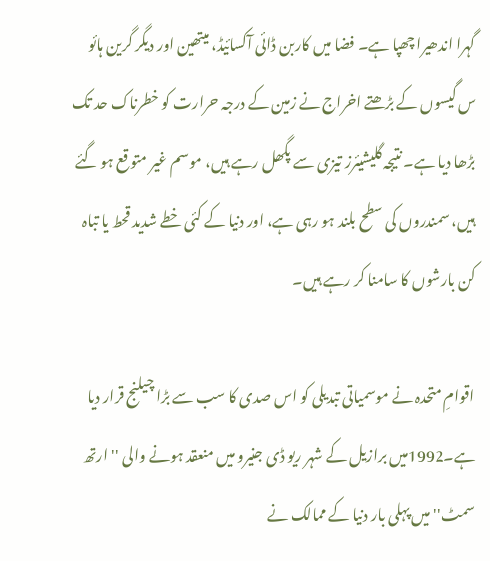گہرا اندھیرا چھپا ہے۔ فضا میں کاربن ڈائی آکسائیڈ، میتھین اور دیگر گرین ہائو س گیسوں کے بڑھتے اخراج نے زمین کے درجہ حرارت کو خطرناک حد تک بڑھا دیا ہے۔ نتیجہ گلیشیئرز تیزی سے پگھل رہے ہیں، موسم غیر متوقع ہو گئے ہیں، سمندروں کی سطح بلند ہو رہی ہے، اور دنیا کے کئی خطے شدید قحط یا تباہ کن بارشوں کا سامنا کر رہے ہیں۔

اقوامِ متحدہ نے موسمیاتی تبدیلی کو اس صدی کا سب سے بڑا چیلنج قرار دیا ہے۔1992میں برازیل کے شہر ریو ڈی جنیرو میں منعقد ہونے والی ''ارتھ سمٹ''میں پہلی بار دنیا کے ممالک نے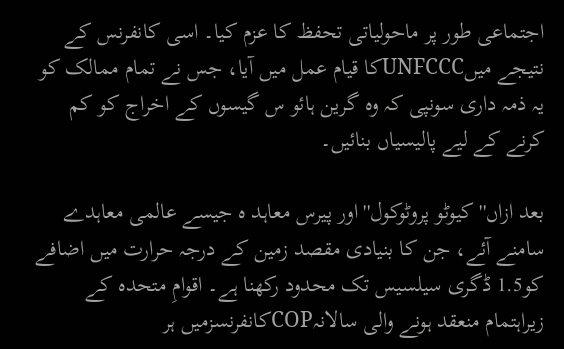اجتماعی طور پر ماحولیاتی تحفظ کا عزم کیا۔ اسی کانفرنس کے نتیجے میںUNFCCCکا قیام عمل میں آیا، جس نے تمام ممالک کو یہ ذمہ داری سونپی کہ وہ گرین ہائو س گیسوں کے اخراج کو کم کرنے کے لیے پالیسیاں بنائیں۔

بعد ازاں'' کیوٹو پروٹوکول''اور پیرس معاہد ہ جیسے عالمی معاہدے سامنے آئے، جن کا بنیادی مقصد زمین کے درجہ حرارت میں اضافے کو1.5 ڈگری سیلسیس تک محدود رکھنا ہے۔ اقوامِ متحدہ کے زیراہتمام منعقد ہونے والی سالانہCOPکانفرنسزمیں ہر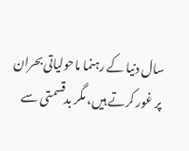سال دنیا کے رہنما ماحولیاتی بحران پر غور کرتے ہیں، مگر بدقسمتی سے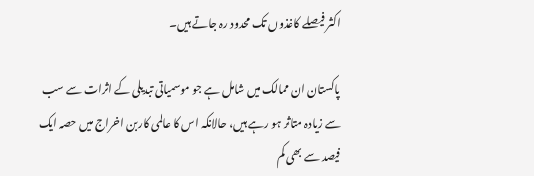اکثر فیصلے کاغذوں تک محدود رہ جاتے ہیں۔

پاکستان ان ممالک میں شامل ہے جو موسمیاتی تبدیلی کے اثرات سے سب سے زیادہ متاثر ہو رہے ہیں، حالانکہ اس کا عالمی کاربن اخراج میں حصہ ایک فیصد سے بھی کم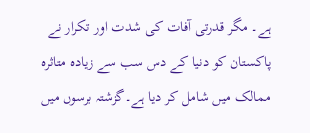ہے۔ مگر قدرتی آفات کی شدت اور تکرار نے پاکستان کو دنیا کے دس سب سے زیادہ متاثرہ ممالک میں شامل کر دیا ہے۔گزشتہ برسوں میں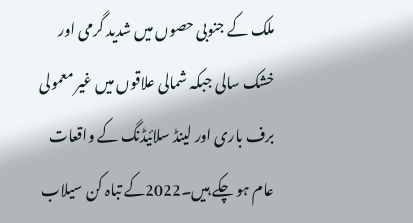ملک کے جنوبی حصوں میں شدید گرمی اور خشک سالی جبکہ شمالی علاقوں میں غیر معمولی برف باری اور لینڈ سلائیڈنگ کے واقعات عام ہو چکے ہیں۔2022کے تباہ کن سیلاب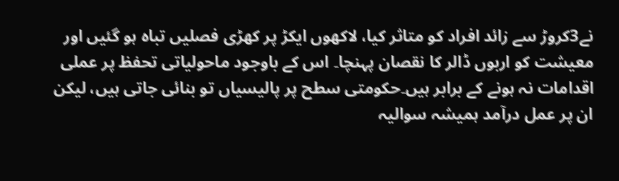نے3کروڑ سے زائد افراد کو متاثر کیا، لاکھوں ایکڑ پر کھڑی فصلیں تباہ ہو گئیں اور معیشت کو اربوں ڈالر کا نقصان پہنچا۔ اس کے باوجود ماحولیاتی تحفظ پر عملی اقدامات نہ ہونے کے برابر ہیں۔حکومتی سطح پر پالیسیاں تو بنائی جاتی ہیں، لیکن ان پر عمل درآمد ہمیشہ سوالیہ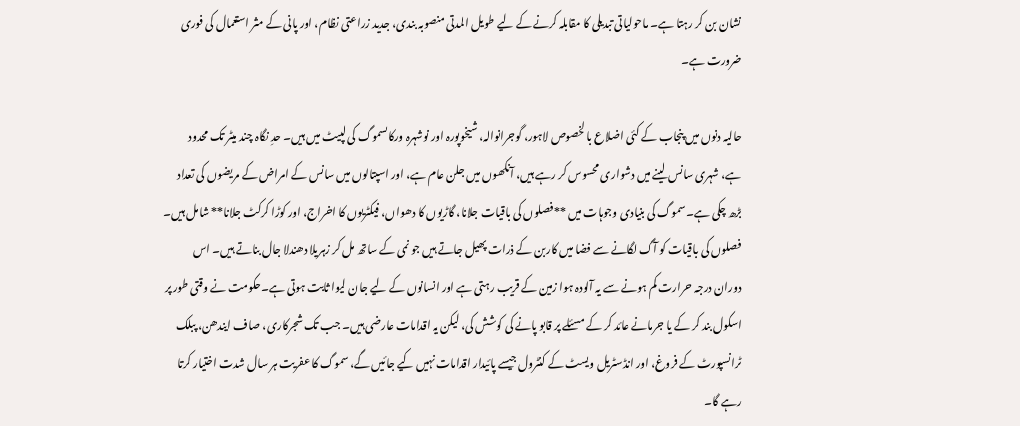نشان بن کر رہتا ہے۔ ماحولیاتی تبدیلی کا مقابلہ کرنے کے لیے طویل المدتی منصوبہ بندی، جدید زراعتی نظام، اور پانی کے مثر استعمال کی فوری ضرورت ہے۔

حالیہ دنوں میں پنجاب کے کئی اضلاع با لخصوص لاہور، گوجرانوالہ، شیخوپورہ اور نوشہرہ ورکاںسموگ کی لپیٹ میں ہیں۔ حدِ نگاہ چند میٹر تک محدود ہے، شہری سانس لینے میں دشواری محسوس کر رہے ہیں، آنکھوں میں جلن عام ہے، اور اسپتالوں میں سانس کے امراض کے مریضوں کی تعداد بڑھ چکی ہے۔سموگ کی بنیادی وجوہات میں **فصلوں کی باقیات جلانا، گاڑیوں کا دھواں، فیکٹریوں کا اخراج، اور کوڑا کرکٹ جلانا** شامل ہیں۔ فصلوں کی باقیات کو آگ لگانے سے فضا میں کاربن کے ذرات پھیل جاتے ہیں جو نمی کے ساتھ مل کر زہریلا دھندلا جال بناتے ہیں۔ اس دوران درجہ حرارت کم ہونے سے یہ آلودہ ہوا زمین کے قریب رہتی ہے اور انسانوں کے لیے جان لیوا ثابت ہوتی ہے۔حکومت نے وقتی طور پر اسکول بند کر کے یا جرمانے عائد کر کے مسئلے پر قابو پانے کی کوشش کی، لیکن یہ اقدامات عارضی ہیں۔ جب تک شجرکاری، صاف ایندھن، پبلک ٹرانسپورٹ کے فروغ، اور انڈسٹریل ویسٹ کے کنٹرول جیسے پائیدار اقدامات نہیں کیے جائیں گے، سموگ کا عفریت ہر سال شدت اختیار کرتا رہے گا۔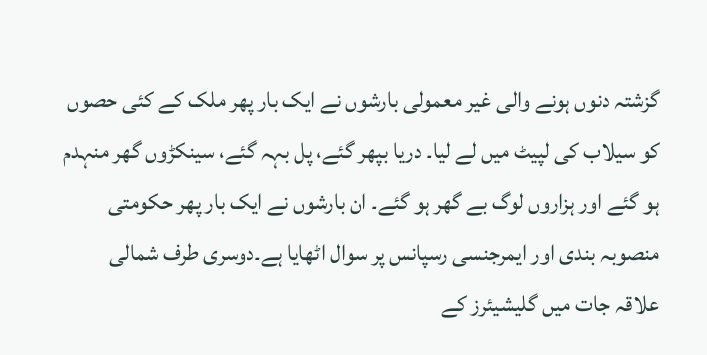گزشتہ دنوں ہونے والی غیر معمولی بارشوں نے ایک بار پھر ملک کے کئی حصوں کو سیلاب کی لپیٹ میں لے لیا۔ دریا بپھر گئے، پل بہہ گئے، سینکڑوں گھر منہدم ہو گئے اور ہزاروں لوگ بے گھر ہو گئے۔ ان بارشوں نے ایک بار پھر حکومتی منصوبہ بندی اور ایمرجنسی رسپانس پر سوال اٹھایا ہے۔دوسری طرف شمالی علاقہ جات میں گلیشیئرز کے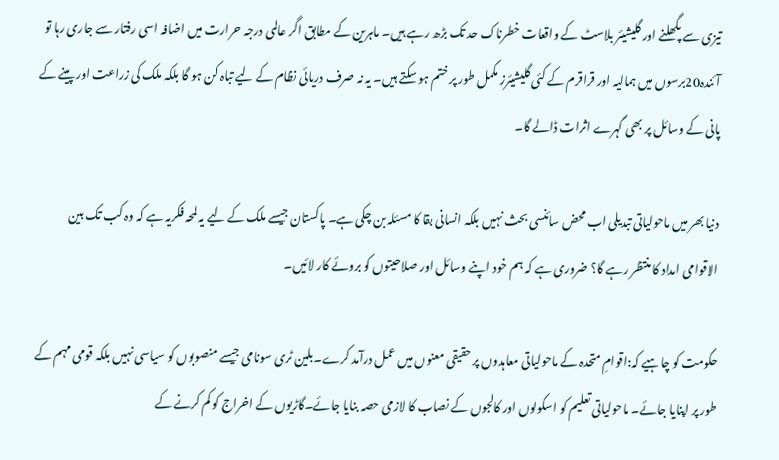تیزی سے پگھلنے اور گلیشیئر بلاسٹ کے واقعات خطرناک حد تک بڑھ رہے ہیں۔ ماہرین کے مطابق اگر عالمی درجہ حرارت میں اضافہ اسی رفتار سے جاری رہا تو آئندہ20برسوں میں ہمالیہ اور قراقرم کے کئی گلیشیئرز مکمل طور پر ختم ہو سکتے ہیں۔ یہ نہ صرف دریائی نظام کے لیے تباہ کن ہو گا بلکہ ملک کی زراعت اور پینے کے پانی کے وسائل پر بھی گہرے اثرات ڈالے گا۔

دنیا بھر میں ماحولیاتی تبدیلی اب محض سائنسی بحث نہیں بلکہ انسانی بقا کا مسئلہ بن چکی ہے۔ پاکستان جیسے ملک کے لیے یہ لمحہ فکریہ ہے کہ وہ کب تک بین الاقوامی امداد کا منتظر رہے گا؟ ضروری ہے کہ ہم خود اپنے وسائل اور صلاحیتوں کو بروئے کار لائیں۔

حکومت کو چاہیے کہ:اقوامِ متحدہ کے ماحولیاتی معاہدوں پر حقیقی معنوں میں عمل درآمد کرے۔بلین ٹری سونامی جیسے منصوبوں کو سیاسی نہیں بلکہ قومی مہم کے طور پر اپنایا جائے۔ ماحولیاتی تعلیم کو اسکولوں اور کالجوں کے نصاب کا لازمی حصہ بنایا جائے۔گاڑیوں کے اخراج کو کم کرنے کے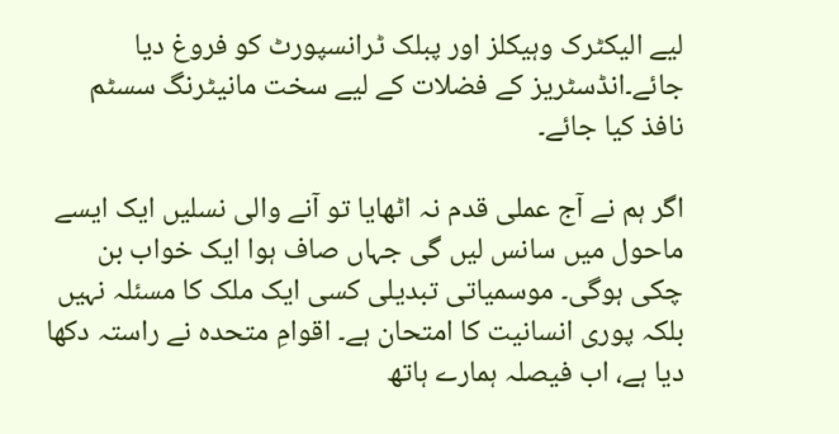لیے الیکٹرک وہیکلز اور پبلک ٹرانسپورٹ کو فروغ دیا جائے۔انڈسٹریز کے فضلات کے لیے سخت مانیٹرنگ سسٹم نافذ کیا جائے۔

اگر ہم نے آج عملی قدم نہ اٹھایا تو آنے والی نسلیں ایک ایسے ماحول میں سانس لیں گی جہاں صاف ہوا ایک خواب بن چکی ہوگی۔ موسمیاتی تبدیلی کسی ایک ملک کا مسئلہ نہیں بلکہ پوری انسانیت کا امتحان ہے۔ اقوامِ متحدہ نے راستہ دکھا دیا ہے، اب فیصلہ ہمارے ہاتھ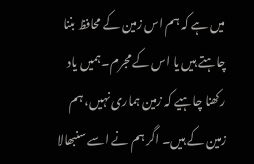میں ہے کہ ہم اس زمین کے محافظ بننا چاہتے ہیں یا اس کے مجرم۔ہمیں یاد رکھنا چاہیے کہ زمین ہماری نہیں، ہم زمین کے ہیں۔ اگر ہم نے اسے سنبھالا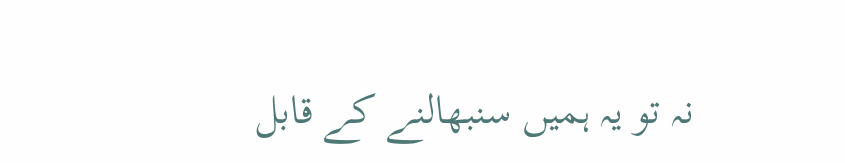نہ تو یہ ہمیں سنبھالنے کے قابل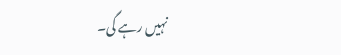نہیں رہے گی۔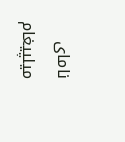نامای میلپیغام